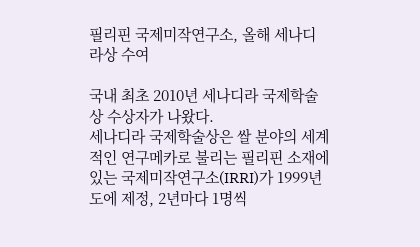필리핀 국제미작연구소, 올해 세나디라상 수여

국내 최초 2010년 세나디라 국제학술상 수상자가 나왔다.
세나디라 국제학술상은 쌀 분야의 세계적인 연구메카로 불리는 필리핀 소재에 있는 국제미작연구소(IRRI)가 1999년도에 제정, 2년마다 1명씩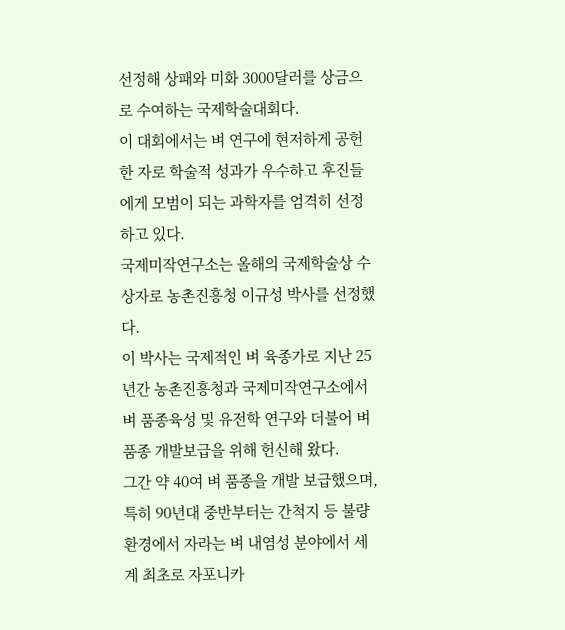선정해 상패와 미화 3000달러를 상금으로 수여하는 국제학술대회다.
이 대회에서는 벼 연구에 현저하게 공헌한 자로 학술적 성과가 우수하고 후진들에게 모범이 되는 과학자를 엄격히 선정하고 있다.
국제미작연구소는 올해의 국제학술상 수상자로 농촌진흥청 이규성 박사를 선정했다.
이 박사는 국제적인 벼 육종가로 지난 25년간 농촌진흥청과 국제미작연구소에서 벼 품종육성 및 유전학 연구와 더불어 벼 품종 개발보급을 위해 헌신해 왔다.
그간 약 40여 벼 품종을 개발 보급했으며, 특히 90년대 중반부터는 간척지 등 불량환경에서 자라는 벼 내염성 분야에서 세계 최초로 자포니카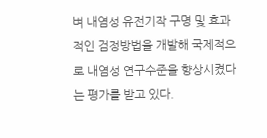벼 내염성 유전기작 구명 및 효과적인 검정방법을 개발해 국제적으로 내염성 연구수준을 향상시켰다는 평가를 받고 있다.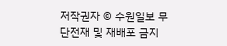저작권자 © 수원일보 무단전재 및 재배포 금지